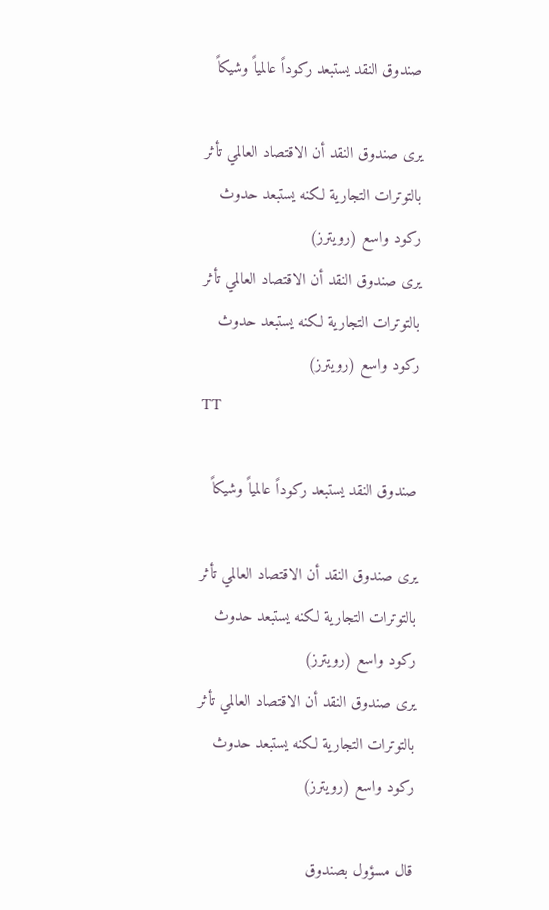صندوق النقد يستبعد ركوداً عالمياً وشيكاً

يرى صندوق النقد أن الاقتصاد العالمي تأثر بالتوترات التجارية لكنه يستبعد حدوث ركود واسع (رويترز)
يرى صندوق النقد أن الاقتصاد العالمي تأثر بالتوترات التجارية لكنه يستبعد حدوث ركود واسع (رويترز)
TT

صندوق النقد يستبعد ركوداً عالمياً وشيكاً

يرى صندوق النقد أن الاقتصاد العالمي تأثر بالتوترات التجارية لكنه يستبعد حدوث ركود واسع (رويترز)
يرى صندوق النقد أن الاقتصاد العالمي تأثر بالتوترات التجارية لكنه يستبعد حدوث ركود واسع (رويترز)

قال مسؤول بصندوق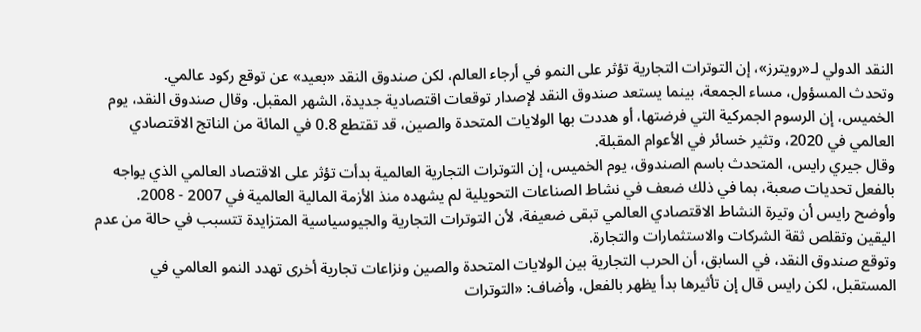النقد الدولي لـ«رويترز»، إن التوترات التجارية تؤثر على النمو في أرجاء العالم، لكن صندوق النقد «بعيد» عن توقع ركود عالمي.
وتحدث المسؤول، مساء الجمعة، بينما يستعد صندوق النقد لإصدار توقعات اقتصادية جديدة، الشهر المقبل. وقال صندوق النقد، يوم الخميس، إن الرسوم الجمركية التي فرضتها، أو هددت بها الولايات المتحدة والصين، قد تقتطع 0.8 في المائة من الناتج الاقتصادي العالمي في 2020، وتثير خسائر في الأعوام المقبلة.
وقال جيري رايس، المتحدث باسم الصندوق، يوم الخميس، إن التوترات التجارية العالمية بدأت تؤثر على الاقتصاد العالمي الذي يواجه بالفعل تحديات صعبة، بما في ذلك ضعف في نشاط الصناعات التحويلية لم يشهده منذ الأزمة المالية العالمية في 2007 - 2008.
وأوضح رايس أن وتيرة النشاط الاقتصادي العالمي تبقى ضعيفة، لأن التوترات التجارية والجيوسياسية المتزايدة تتسبب في حالة من عدم اليقين وتقلص ثقة الشركات والاستثمارات والتجارة.
وتوقع صندوق النقد، في السابق، أن الحرب التجارية بين الولايات المتحدة والصين ونزاعات تجارية أخرى تهدد النمو العالمي في المستقبل، لكن رايس قال إن تأثيرها بدأ يظهر بالفعل، وأضاف: «التوترات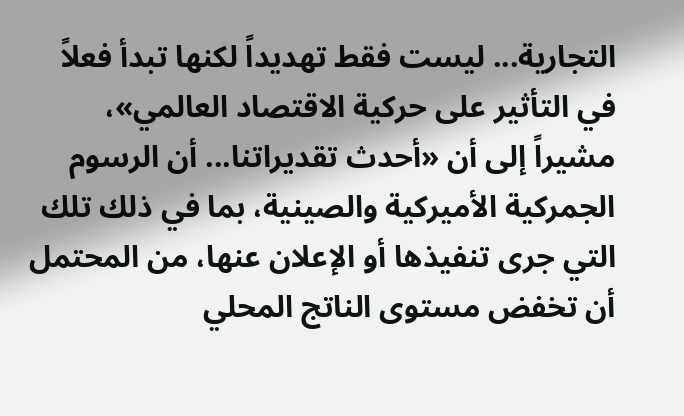التجارية... ليست فقط تهديداً لكنها تبدأ فعلاً في التأثير على حركية الاقتصاد العالمي»، مشيراً إلى أن «أحدث تقديراتنا... أن الرسوم الجمركية الأميركية والصينية، بما في ذلك تلك التي جرى تنفيذها أو الإعلان عنها، من المحتمل أن تخفض مستوى الناتج المحلي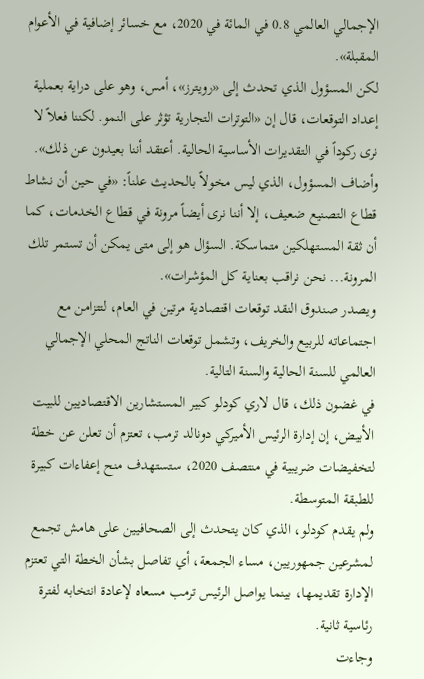الإجمالي العالمي 0.8 في المائة في 2020، مع خسائر إضافية في الأعوام المقبلة».
لكن المسؤول الذي تحدث إلى «رويترز»، أمس، وهو على دراية بعملية إعداد التوقعات، قال إن «التوترات التجارية تؤثر على النمو. لكننا فعلاً لا نرى ركوداً في التقديرات الأساسية الحالية. أعتقد أننا بعيدون عن ذلك».
وأضاف المسؤول، الذي ليس مخولاً بالحديث علناً: «في حين أن نشاط قطاع التصنيع ضعيف، إلا أننا نرى أيضاً مرونة في قطاع الخدمات، كما أن ثقة المستهلكين متماسكة. السؤال هو إلى متى يمكن أن تستمر تلك المرونة... نحن نراقب بعناية كل المؤشرات».
ويصدر صندوق النقد توقعات اقتصادية مرتين في العام، لتتزامن مع اجتماعاته للربيع والخريف، وتشمل توقعات الناتج المحلي الإجمالي العالمي للسنة الحالية والسنة التالية.
في غضون ذلك، قال لاري كودلو كبير المستشارين الاقتصاديين للبيت الأبيض، إن إدارة الرئيس الأميركي دونالد ترمب، تعتزم أن تعلن عن خطة لتخفيضات ضريبية في منتصف 2020، ستستهدف منح إعفاءات كبيرة للطبقة المتوسطة.
ولم يقدم كودلو، الذي كان يتحدث إلى الصحافيين على هامش تجمع لمشرعين جمهوريين، مساء الجمعة، أي تفاصل بشأن الخطة التي تعتزم الإدارة تقديمها، بينما يواصل الرئيس ترمب مسعاه لإعادة انتخابه لفترة رئاسية ثانية.
وجاءت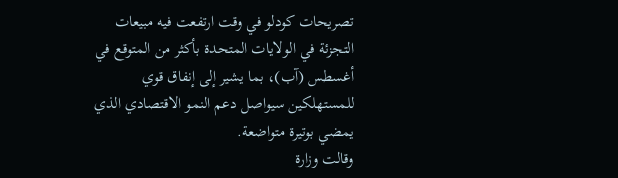تصريحات كودلو في وقت ارتفعت فيه مبيعات التجزئة في الولايات المتحدة بأكثر من المتوقع في أغسطس (آب)، بما يشير إلى إنفاق قوي للمستهلكين سيواصل دعم النمو الاقتصادي الذي يمضي بوتيرة متواضعة.
وقالت وزارة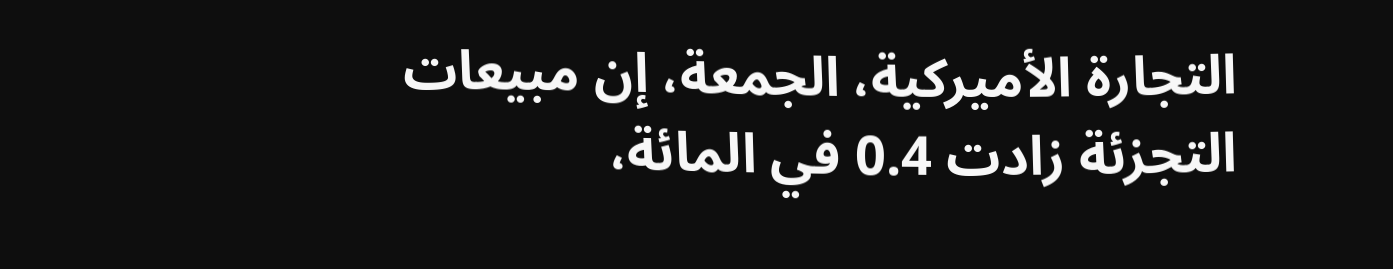التجارة الأميركية، الجمعة، إن مبيعات التجزئة زادت 0.4 في المائة،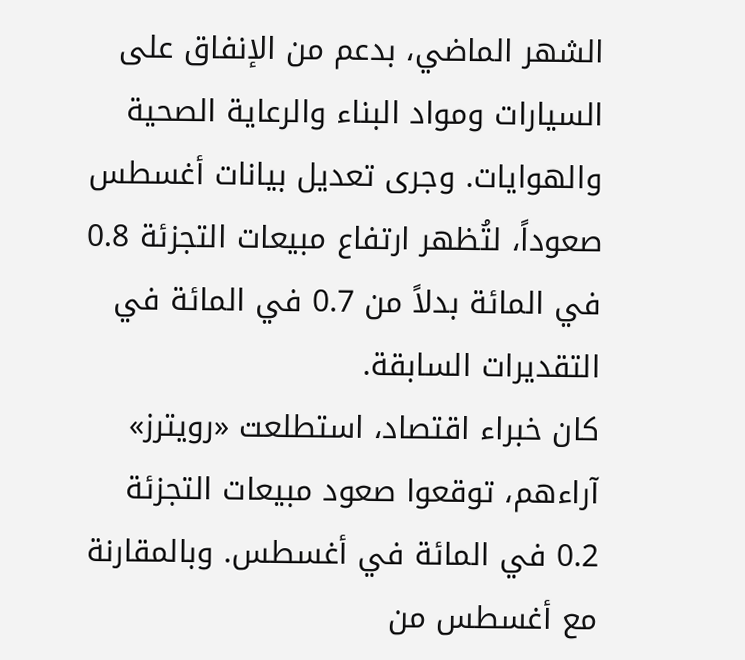الشهر الماضي، بدعم من الإنفاق على السيارات ومواد البناء والرعاية الصحية والهوايات. وجرى تعديل بيانات أغسطس صعوداً، لتُظهر ارتفاع مبيعات التجزئة 0.8 في المائة بدلاً من 0.7 في المائة في التقديرات السابقة.
كان خبراء اقتصاد، استطلعت «رويترز» آراءهم، توقعوا صعود مبيعات التجزئة 0.2 في المائة في أغسطس. وبالمقارنة مع أغسطس من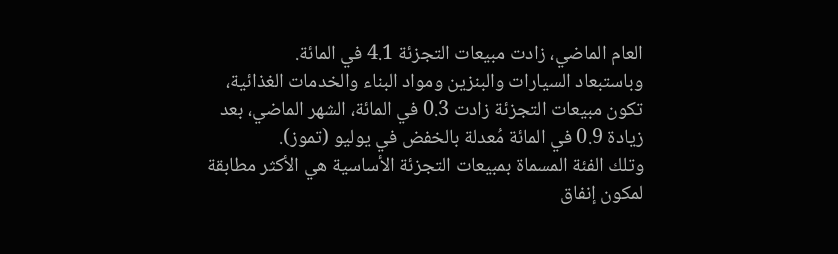العام الماضي، زادت مبيعات التجزئة 4.1 في المائة.
وباستبعاد السيارات والبنزين ومواد البناء والخدمات الغذائية، تكون مبيعات التجزئة زادت 0.3 في المائة، الشهر الماضي، بعد زيادة 0.9 في المائة مُعدلة بالخفض في يوليو (تموز).
وتلك الفئة المسماة بمبيعات التجزئة الأساسية هي الأكثر مطابقة لمكون إنفاق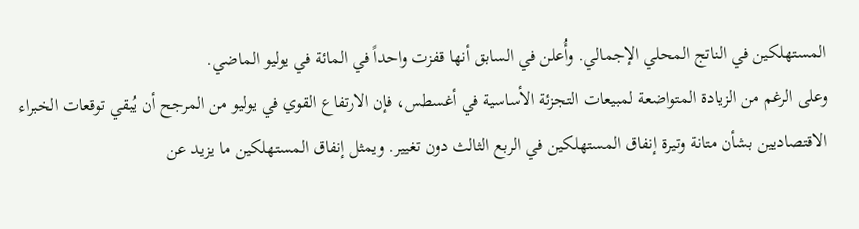المستهلكين في الناتج المحلي الإجمالي. وأُعلن في السابق أنها قفزت واحداً في المائة في يوليو الماضي.
وعلى الرغم من الزيادة المتواضعة لمبيعات التجزئة الأساسية في أغسطس، فإن الارتفاع القوي في يوليو من المرجح أن يُبقي توقعات الخبراء الاقتصاديين بشأن متانة وتيرة إنفاق المستهلكين في الربع الثالث دون تغيير. ويمثل إنفاق المستهلكين ما يزيد عن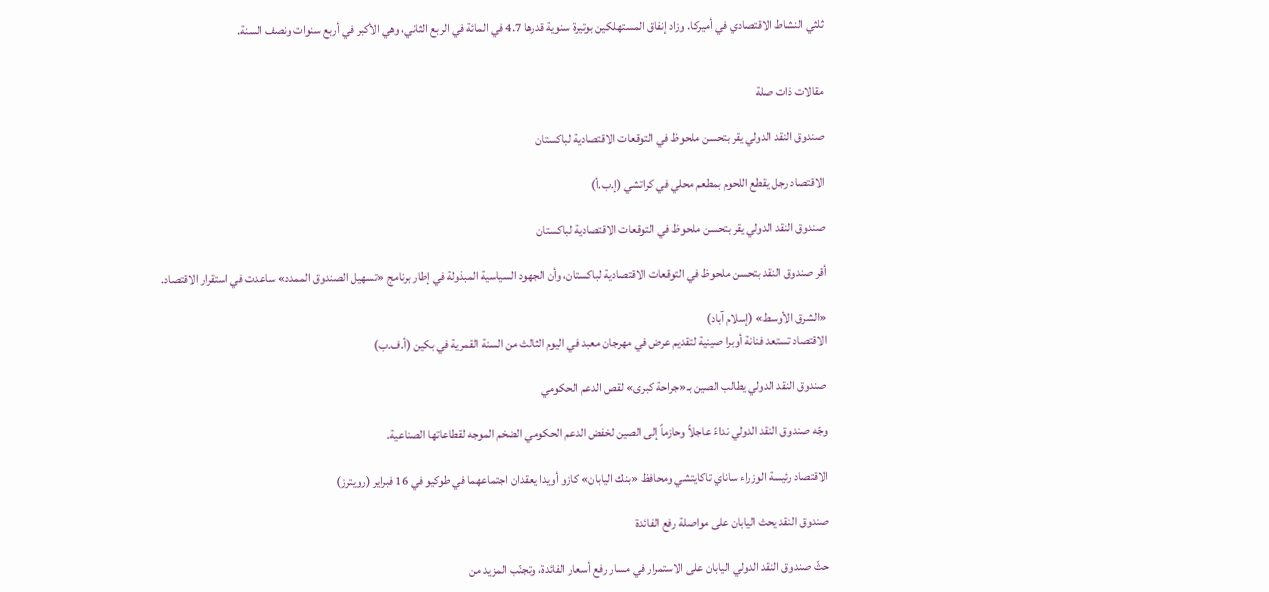ثلثي النشاط الاقتصادي في أميركا. وزاد إنفاق المستهلكين بوتيرة سنوية قدرها 4.7 في المائة في الربع الثاني، وهي الأكبر في أربع سنوات ونصف السنة.


مقالات ذات صلة

صندوق النقد الدولي يقر بتحسن ملحوظ في التوقعات الاقتصادية لباكستان

الاقتصاد رجل يقطع اللحوم بمطعم محلي في كراتشي (إ.ب.أ)

صندوق النقد الدولي يقر بتحسن ملحوظ في التوقعات الاقتصادية لباكستان

أقر صندوق النقد بتحسن ملحوظ في التوقعات الاقتصادية لباكستان، وأن الجهود السياسية المبذولة في إطار برنامج «تسهيل الصندوق الممدد» ساعدت في استقرار الاقتصاد.

«الشرق الأوسط» (إسلام آباد)
الاقتصاد تستعد فنانة أوبرا صينية لتقديم عرض في مهرجان معبد في اليوم الثالث من السنة القمرية في بكين (أ.ف.ب)

صندوق النقد الدولي يطالب الصين بـ«جراحة كبرى» لقص الدعم الحكومي

وجّه صندوق النقد الدولي نداءً عاجلاً وحازماً إلى الصين لخفض الدعم الحكومي الضخم الموجه لقطاعاتها الصناعية.

الاقتصاد رئيسة الوزراء ساناي تاكايتشي ومحافظ «بنك اليابان» كازو أويدا يعقدان اجتماعهما في طوكيو في 16 فبراير (رويترز)

صندوق النقد يحث اليابان على مواصلة رفع الفائدة

حثّ صندوق النقد الدولي اليابان على الاستمرار في مسار رفع أسعار الفائدة، وتجنّب المزيد من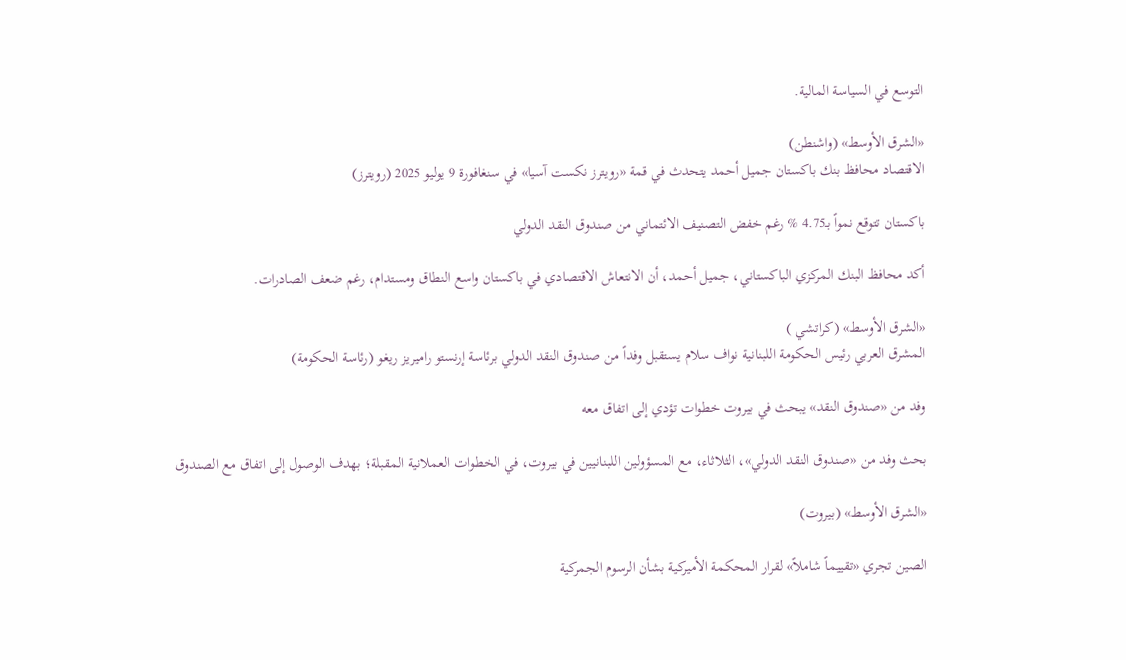التوسع في السياسة المالية.

«الشرق الأوسط» (واشنطن)
الاقتصاد محافظ بنك باكستان جميل أحمد يتحدث في قمة «رويترز نكست آسيا» في سنغافورة 9 يوليو 2025 (رويترز)

باكستان تتوقع نمواً بـ4.75 % رغم خفض التصنيف الائتماني من صندوق النقد الدولي

أكد محافظ البنك المركزي الباكستاني، جميل أحمد، أن الانتعاش الاقتصادي في باكستان واسع النطاق ومستدام، رغم ضعف الصادرات.

«الشرق الأوسط» (كراتشي )
المشرق العربي رئيس الحكومة اللبنانية نواف سلام يستقبل وفداً من صندوق النقد الدولي برئاسة إرنستو راميريز ريغو (رئاسة الحكومة)

وفد من «صندوق النقد» يبحث في بيروت خطوات تؤدي إلى اتفاق معه

بحث وفد من «صندوق النقد الدولي»، الثلاثاء، مع المسؤولين اللبنانيين في بيروت، في الخطوات العملانية المقبلة؛ بهدف الوصول إلى اتفاق مع الصندوق

«الشرق الأوسط» (بيروت)

الصين تجري «تقييماً شاملاً» لقرار المحكمة الأميركية بشأن الرسوم الجمركية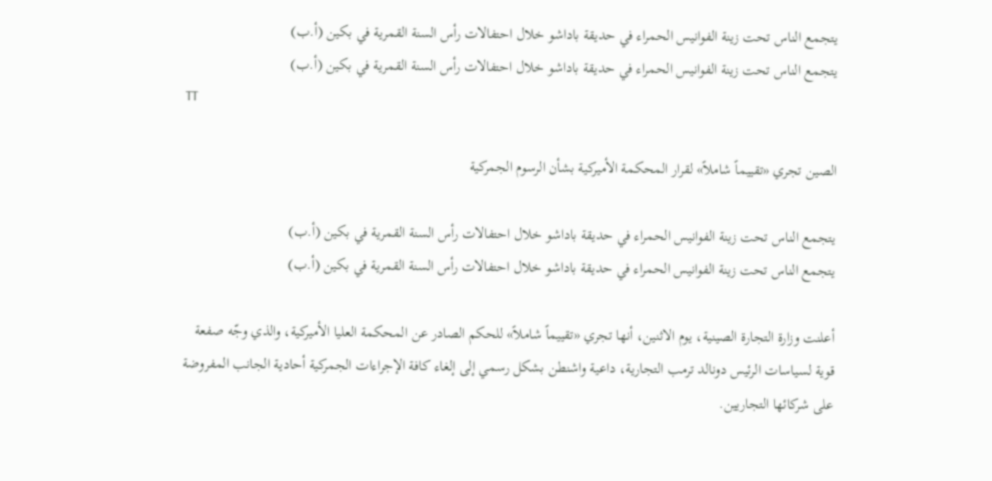يتجمع الناس تحت زينة الفوانيس الحمراء في حديقة باداشو خلال احتفالات رأس السنة القمرية في بكين (أ.ب)
يتجمع الناس تحت زينة الفوانيس الحمراء في حديقة باداشو خلال احتفالات رأس السنة القمرية في بكين (أ.ب)
TT

الصين تجري «تقييماً شاملاً» لقرار المحكمة الأميركية بشأن الرسوم الجمركية

يتجمع الناس تحت زينة الفوانيس الحمراء في حديقة باداشو خلال احتفالات رأس السنة القمرية في بكين (أ.ب)
يتجمع الناس تحت زينة الفوانيس الحمراء في حديقة باداشو خلال احتفالات رأس السنة القمرية في بكين (أ.ب)

أعلنت وزارة التجارة الصينية، يوم الاثنين، أنها تجري «تقييماً شاملاً» للحكم الصادر عن المحكمة العليا الأميركية، والذي وجّه صفعة قوية لسياسات الرئيس دونالد ترمب التجارية، داعية واشنطن بشكل رسمي إلى إلغاء كافة الإجراءات الجمركية أحادية الجانب المفروضة على شركائها التجاريين.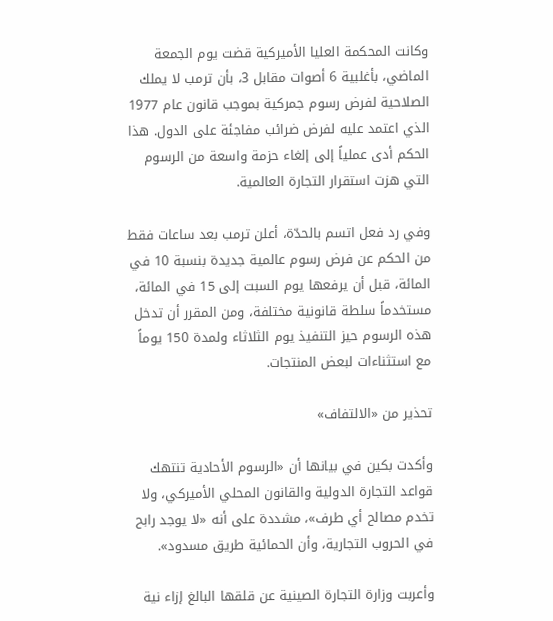وكانت المحكمة العليا الأميركية قضت يوم الجمعة الماضي، بأغلبية 6 أصوات مقابل 3، بأن ترمب لا يملك الصلاحية لفرض رسوم جمركية بموجب قانون عام 1977 الذي اعتمد عليه لفرض ضرائب مفاجئة على الدول. هذا الحكم أدى عملياً إلى إلغاء حزمة واسعة من الرسوم التي هزت استقرار التجارة العالمية.

وفي رد فعل اتسم بالحدّة، أعلن ترمب بعد ساعات فقط من الحكم عن فرض رسوم عالمية جديدة بنسبة 10 في المائة، قبل أن يرفعها يوم السبت إلى 15 في المائة، مستخدماً سلطة قانونية مختلفة، ومن المقرر أن تدخل هذه الرسوم حيز التنفيذ يوم الثلاثاء ولمدة 150 يوماً مع استثناءات لبعض المنتجات.

تحذير من «الالتفاف»

وأكدت بكين في بيانها أن «الرسوم الأحادية تنتهك قواعد التجارة الدولية والقانون المحلي الأميركي، ولا تخدم مصالح أي طرف»، مشددة على أنه «لا يوجد رابح في الحروب التجارية، وأن الحمائية طريق مسدود».

وأعربت وزارة التجارة الصينية عن قلقها البالغ إزاء نية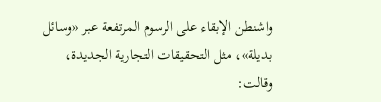واشنطن الإبقاء على الرسوم المرتفعة عبر «وسائل بديلة»، مثل التحقيقات التجارية الجديدة، وقالت: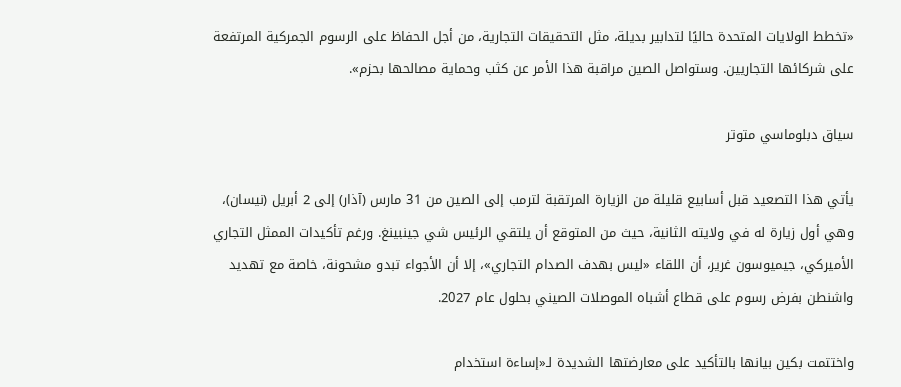«تخطط الولايات المتحدة حاليًا لتدابير بديلة، مثل التحقيقات التجارية، من أجل الحفاظ على الرسوم الجمركية المرتفعة على شركائها التجاريين. وستواصل الصين مراقبة هذا الأمر عن كثب وحماية مصالحها بحزم».

سياق دبلوماسي متوتر

يأتي هذا التصعيد قبل أسابيع قليلة من الزيارة المرتقبة لترمب إلى الصين من 31 مارس (آذار) إلى 2 أبريل (نيسان)، وهي أول زيارة له في ولايته الثانية، حيث من المتوقع أن يلتقي الرئيس شي جينبينغ. ورغم تأكيدات الممثل التجاري الأميركي، جيميوسون غرير، أن اللقاء «ليس بهدف الصدام التجاري»، إلا أن الأجواء تبدو مشحونة، خاصة مع تهديد واشنطن بفرض رسوم على قطاع أشباه الموصلات الصيني بحلول عام 2027.

واختتمت بكين بيانها بالتأكيد على معارضتها الشديدة لـ«إساءة استخدام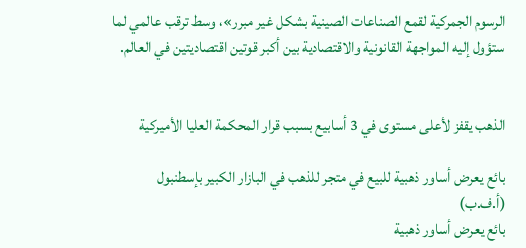الرسوم الجمركية لقمع الصناعات الصينية بشكل غير مبرر»، وسط ترقب عالمي لما ستؤول إليه المواجهة القانونية والاقتصادية بين أكبر قوتين اقتصاديتين في العالم.


الذهب يقفز لأعلى مستوى في 3 أسابيع بسبب قرار المحكمة العليا الأميركية

بائع يعرض أساور ذهبية للبيع في متجر للذهب في البازار الكبير بإسطنبول (أ.ف.ب)
بائع يعرض أساور ذهبية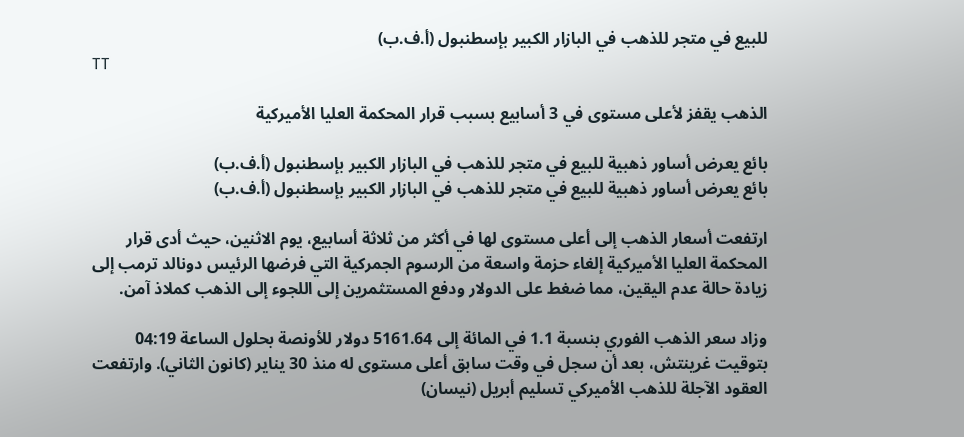للبيع في متجر للذهب في البازار الكبير بإسطنبول (أ.ف.ب)
TT

الذهب يقفز لأعلى مستوى في 3 أسابيع بسبب قرار المحكمة العليا الأميركية

بائع يعرض أساور ذهبية للبيع في متجر للذهب في البازار الكبير بإسطنبول (أ.ف.ب)
بائع يعرض أساور ذهبية للبيع في متجر للذهب في البازار الكبير بإسطنبول (أ.ف.ب)

ارتفعت أسعار الذهب إلى أعلى مستوى لها في أكثر من ثلاثة أسابيع، يوم الاثنين، حيث أدى قرار المحكمة العليا الأميركية إلغاء حزمة واسعة من الرسوم الجمركية التي فرضها الرئيس دونالد ترمب إلى زيادة حالة عدم اليقين، مما ضغط على الدولار ودفع المستثمرين إلى اللجوء إلى الذهب كملاذ آمن.

وزاد سعر الذهب الفوري بنسبة 1.1 في المائة إلى 5161.64 دولار للأونصة بحلول الساعة 04:19 بتوقيت غرينتش، بعد أن سجل في وقت سابق أعلى مستوى له منذ 30 يناير (كانون الثاني). وارتفعت العقود الآجلة للذهب الأميركي تسليم أبريل (نيسان)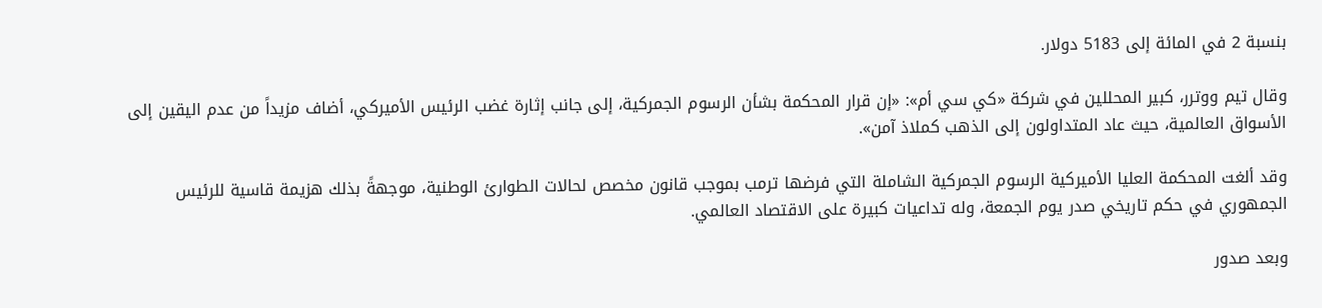بنسبة 2 في المائة إلى 5183 دولار.

وقال تيم ووترر، كبير المحللين في شركة «كي سي أم»: «إن قرار المحكمة بشأن الرسوم الجمركية، إلى جانب إثارة غضب الرئيس الأميركي، أضاف مزيداً من عدم اليقين إلى الأسواق العالمية، حيث عاد المتداولون إلى الذهب كملاذ آمن».

وقد ألغت المحكمة العليا الأميركية الرسوم الجمركية الشاملة التي فرضها ترمب بموجب قانون مخصص لحالات الطوارئ الوطنية، موجهةً بذلك هزيمة قاسية للرئيس الجمهوري في حكم تاريخي صدر يوم الجمعة، وله تداعيات كبيرة على الاقتصاد العالمي.

وبعد صدور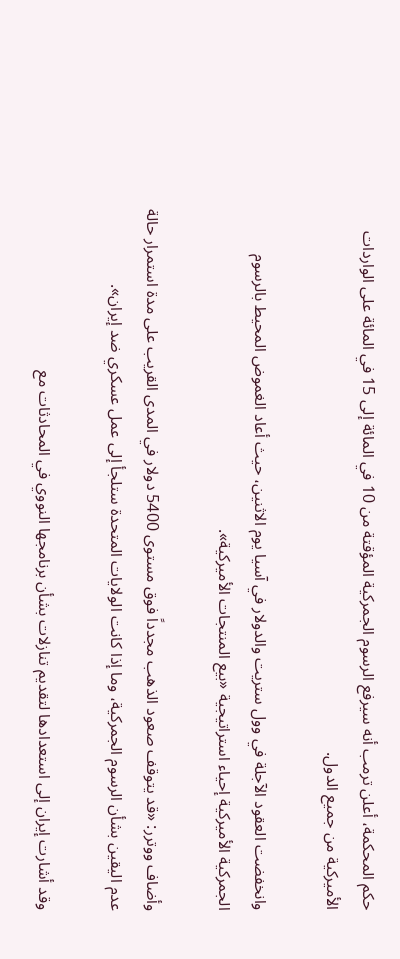حكم المحكمة، أعلن ترمب أنه سيرفع الرسوم الجمركية المؤقتة من 10 في المائة إلى 15 في المائة على الواردات الأميركية من جميع الدول.

وانخفضت العقود الآجلة في وول ستريت والدولار في آسيا يوم الاثنين، حيث أعاد الغموض المحيط بالرسوم الجمركية الأميركية إحياء استراتيجية «بيع المنتجات الأميركية».

وأضاف ووترر: «قد يتوقف صعود الذهب مجدداً فوق مستوى 5400 دولار في المدى القريب على مدة استمرار حالة عدم اليقين بشأن الرسوم الجمركية، وما إذا كانت الولايات المتحدة ستلجأ إلى عمل عسكري ضد إيران».

وقد أشارت إيران إلى استعدادها لتقديم تنازلات بشأن برنامجها النووي في المحادثات مع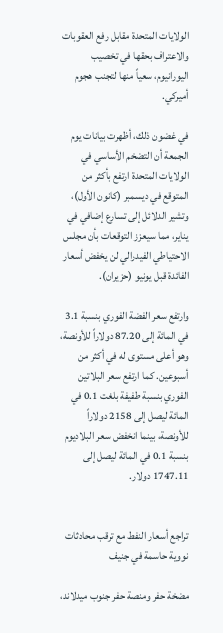الولايات المتحدة مقابل رفع العقوبات والاعتراف بحقها في تخصيب اليورانيوم، سعياً منها لتجنب هجوم أميركي.

في غضون ذلك، أظهرت بيانات يوم الجمعة أن التضخم الأساسي في الولايات المتحدة ارتفع بأكثر من المتوقع في ديسمبر (كانون الأول)، وتشير الدلائل إلى تسارع إضافي في يناير، مما سيعزز التوقعات بأن مجلس الاحتياطي الفيدرالي لن يخفض أسعار الفائدة قبل يونيو (حزيران).

وارتفع سعر الفضة الفوري بنسبة 3.1 في المائة إلى 87.20 دولاراً للأونصة، وهو أعلى مستوى له في أكثر من أسبوعين. كما ارتفع سعر البلاتين الفوري بنسبة طفيفة بلغت 0.1 في المائة ليصل إلى 2158 دولاراً للأونصة، بينما انخفض سعر البلاديوم بنسبة 0.1 في المائة ليصل إلى 1747.11 دولار.


تراجع أسعار النفط مع ترقب محادثات نووية حاسمة في جنيف

مضخة حفر ومنصة حفر جنوب ميدلاند،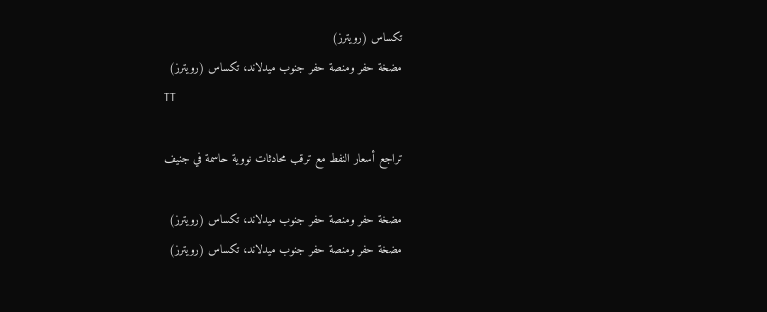تكساس (رويترز)
مضخة حفر ومنصة حفر جنوب ميدلاند، تكساس (رويترز)
TT

تراجع أسعار النفط مع ترقب محادثات نووية حاسمة في جنيف

مضخة حفر ومنصة حفر جنوب ميدلاند، تكساس (رويترز)
مضخة حفر ومنصة حفر جنوب ميدلاند، تكساس (رويترز)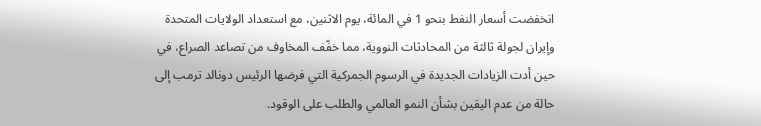انخفضت أسعار النفط بنحو 1 في المائة، يوم الاثنين، مع استعداد الولايات المتحدة وإيران لجولة ثالثة من المحادثات النووية، مما خفّف المخاوف من تصاعد الصراع، في حين أدت الزيادات الجديدة في الرسوم الجمركية التي فرضها الرئيس دونالد ترمب إلى حالة من عدم اليقين بشأن النمو العالمي والطلب على الوقود.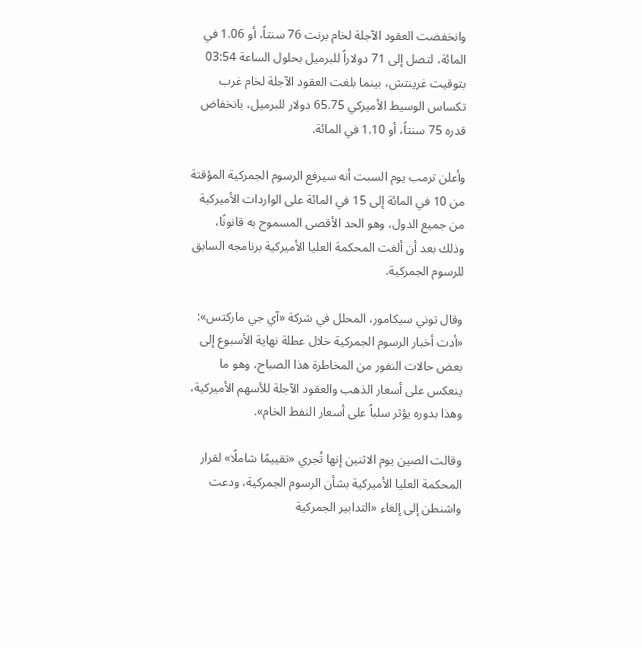وانخفضت العقود الآجلة لخام برنت 76 سنتاً، أو 1.06 في المائة، لتصل إلى 71 دولاراً للبرميل بحلول الساعة 03:54 بتوقيت غرينتش، بينما بلغت العقود الآجلة لخام غرب تكساس الوسيط الأميركي 65.75 دولار للبرميل، بانخفاض قدره 75 سنتاً، أو 1.10 في المائة.

وأعلن ترمب يوم السبت أنه سيرفع الرسوم الجمركية المؤقتة من 10 في المائة إلى 15 في المائة على الواردات الأميركية من جميع الدول، وهو الحد الأقصى المسموح به قانونًا، وذلك بعد أن ألغت المحكمة العليا الأميركية برنامجه السابق للرسوم الجمركية.

وقال توني سيكامور، المحلل في شركة «آي جي ماركتس»: «أدت أخبار الرسوم الجمركية خلال عطلة نهاية الأسبوع إلى بعض حالات النفور من المخاطرة هذا الصباح، وهو ما ينعكس على أسعار الذهب والعقود الآجلة للأسهم الأميركية، وهذا بدوره يؤثر سلباً على أسعار النفط الخام».

وقالت الصين يوم الاثنين إنها تُجري «تقييمًا شاملًا» لقرار المحكمة العليا الأميركية بشأن الرسوم الجمركية، ودعت واشنطن إلى إلغاء «التدابير الجمركية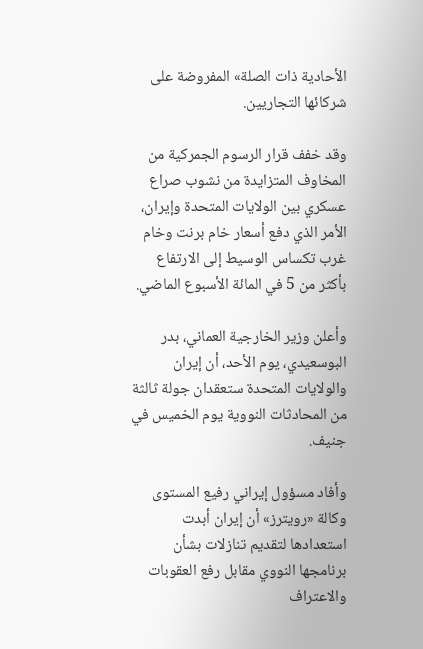الأحادية ذات الصلة» المفروضة على شركائها التجاريين.

وقد خفف قرار الرسوم الجمركية من المخاوف المتزايدة من نشوب صراع عسكري بين الولايات المتحدة وإيران، الأمر الذي دفع أسعار خام برنت وخام غرب تكساس الوسيط إلى الارتفاع بأكثر من 5 في المائة الأسبوع الماضي.

وأعلن وزير الخارجية العماني، بدر البوسعيدي، يوم الأحد، أن إيران والولايات المتحدة ستعقدان جولة ثالثة من المحادثات النووية يوم الخميس في جنيف.

وأفاد مسؤول إيراني رفيع المستوى وكالة «رويترز» أن إيران أبدت استعدادها لتقديم تنازلات بشأن برنامجها النووي مقابل رفع العقوبات والاعتراف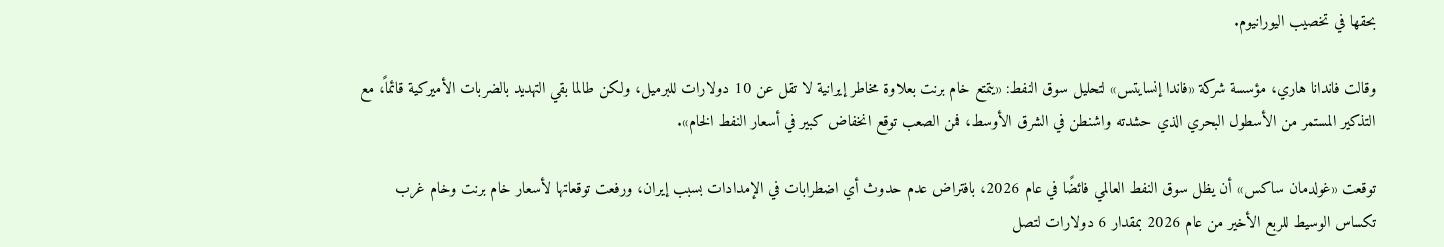بحقها في تخصيب اليورانيوم.

وقالت فاندانا هاري، مؤسسة شركة «فاندا إنسايتس» لتحليل سوق النفط: «يتمتع خام برنت بعلاوة مخاطر إيرانية لا تقل عن 10 دولارات للبرميل، ولكن طالما بقي التهديد بالضربات الأميركية قائماً، مع التذكير المستمر من الأسطول البحري الذي حشدته واشنطن في الشرق الأوسط، فمن الصعب توقع انخفاض كبير في أسعار النفط الخام».

توقعت «غولدمان ساكس» أن يظل سوق النفط العالمي فائضًا في عام 2026، بافتراض عدم حدوث أي اضطرابات في الإمدادات بسبب إيران، ورفعت توقعاتها لأسعار خام برنت وخام غرب تكساس الوسيط للربع الأخير من عام 2026 بمقدار 6 دولارات لتصل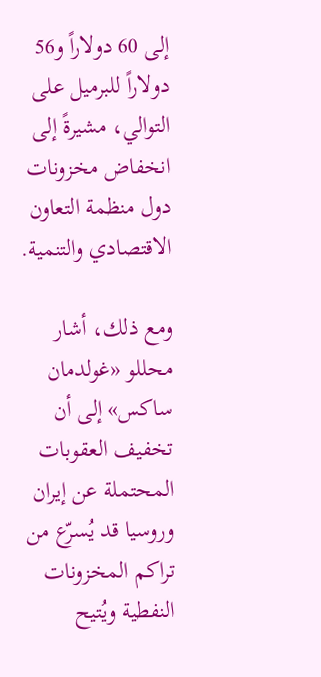إلى 60 دولاراً و56 دولاراً للبرميل على التوالي، مشيرةً إلى انخفاض مخزونات دول منظمة التعاون الاقتصادي والتنمية.

ومع ذلك، أشار محللو «غولدمان ساكس» إلى أن تخفيف العقوبات المحتملة عن إيران وروسيا قد يُسرّع من تراكم المخزونات النفطية ويُتيح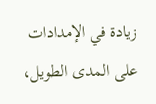زيادة في الإمدادات على المدى الطويل،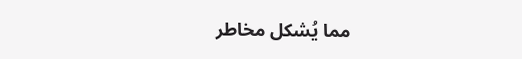مما يُشكل مخاطر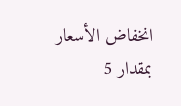انخفاض الأسعار بمقدار 5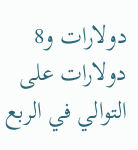دولارات و8 دولارات على التوالي في الربع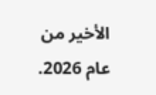الأخير من عام 2026.